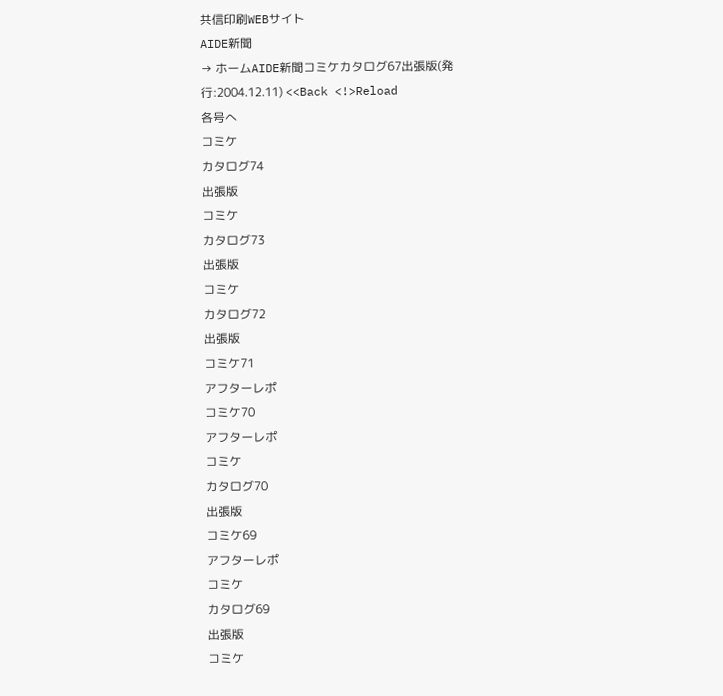共信印刷WEBサイト
AIDE新聞
→ ホームAIDE新聞コミケカタログ67出張版(発行:2004.12.11) <<Back <!>Reload
各号へ
コミケ
カタログ74
出張版
コミケ
カタログ73
出張版
コミケ
カタログ72
出張版
コミケ71
アフターレポ
コミケ70
アフターレポ
コミケ
カタログ70
出張版
コミケ69
アフターレポ
コミケ
カタログ69
出張版
コミケ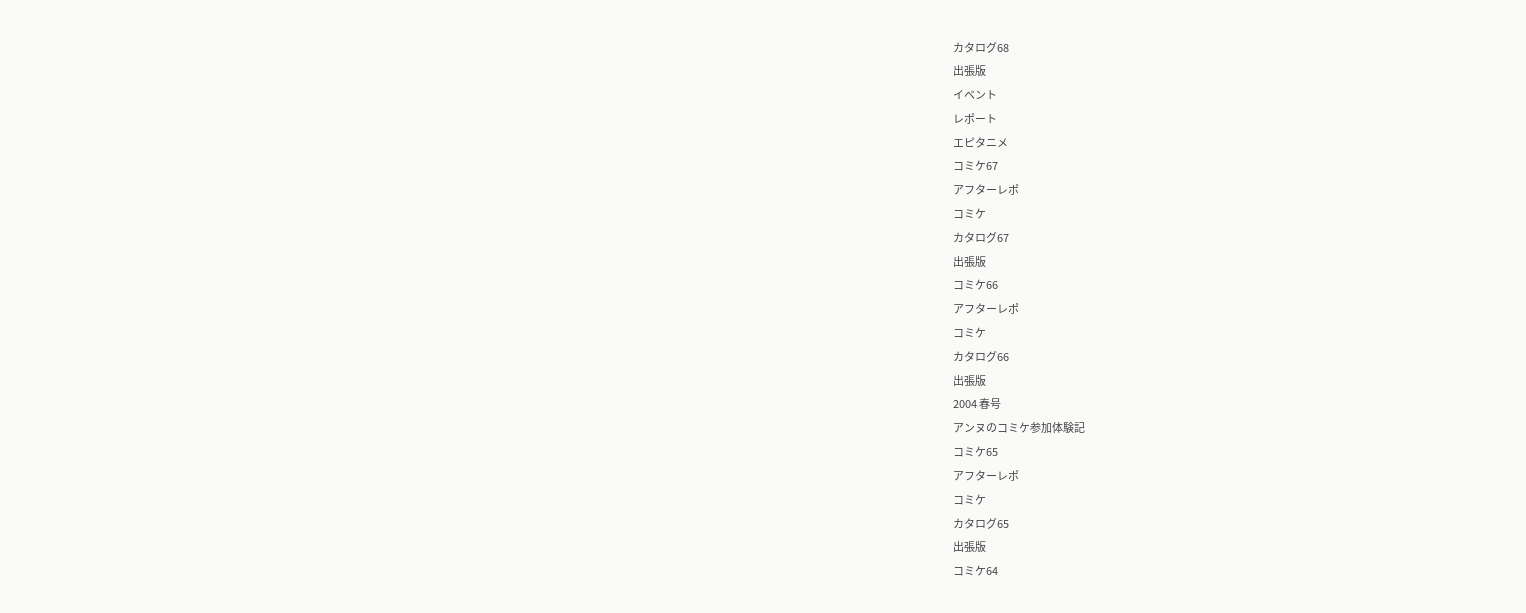カタログ68
出張版
イベント
レポート
エピタニメ
コミケ67
アフターレポ
コミケ
カタログ67
出張版
コミケ66
アフターレポ
コミケ
カタログ66
出張版
2004 春号
アンヌのコミケ参加体験記
コミケ65
アフターレポ
コミケ
カタログ65
出張版
コミケ64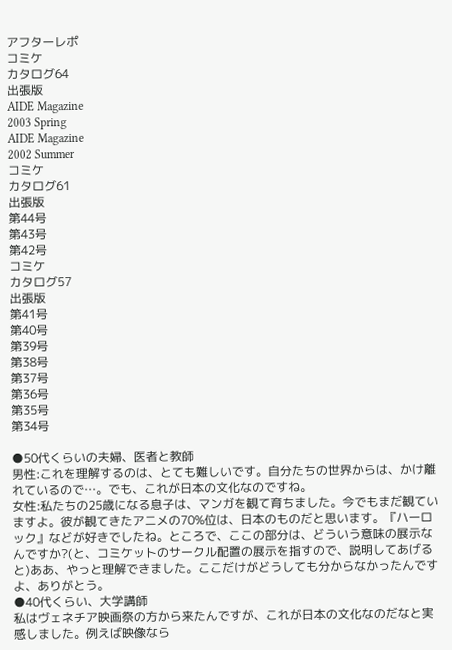アフターレポ
コミケ
カタログ64
出張版
AIDE Magazine
2003 Spring
AIDE Magazine
2002 Summer
コミケ
カタログ61
出張版
第44号
第43号
第42号
コミケ
カタログ57
出張版
第41号
第40号
第39号
第38号
第37号
第36号
第35号
第34号

●50代くらいの夫婦、医者と教師
男性:これを理解するのは、とても難しいです。自分たちの世界からは、かけ離れているので…。でも、これが日本の文化なのですね。
女性:私たちの25歳になる息子は、マンガを観て育ちました。今でもまだ観ていますよ。彼が観てきたアニメの70%位は、日本のものだと思います。『ハーロック』などが好きでしたね。ところで、ここの部分は、どういう意味の展示なんですか?(と、コミケットのサークル配置の展示を指すので、説明してあげると)ああ、やっと理解できました。ここだけがどうしても分からなかったんですよ、ありがとう。
●40代くらい、大学講師
私はヴェネチア映画祭の方から来たんですが、これが日本の文化なのだなと実感しました。例えば映像なら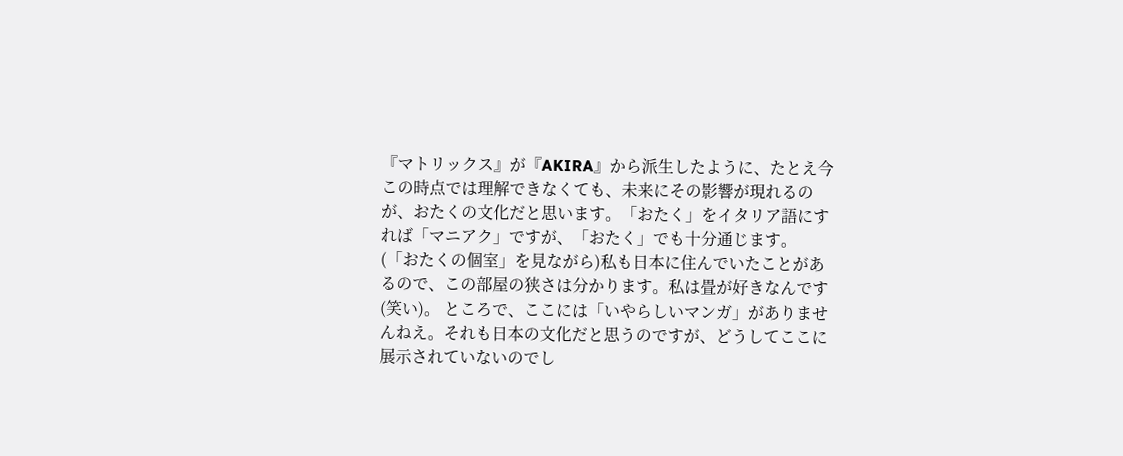『マトリックス』が『AKIRA』から派生したように、たとえ今この時点では理解できなくても、未来にその影響が現れるのが、おたくの文化だと思います。「おたく」をイタリア語にすれば「マニアク」ですが、「おたく」でも十分通じます。
(「おたくの個室」を見ながら)私も日本に住んでいたことがあるので、この部屋の狭さは分かります。私は畳が好きなんです(笑い)。 ところで、ここには「いやらしいマンガ」がありませんねえ。それも日本の文化だと思うのですが、どうしてここに展示されていないのでし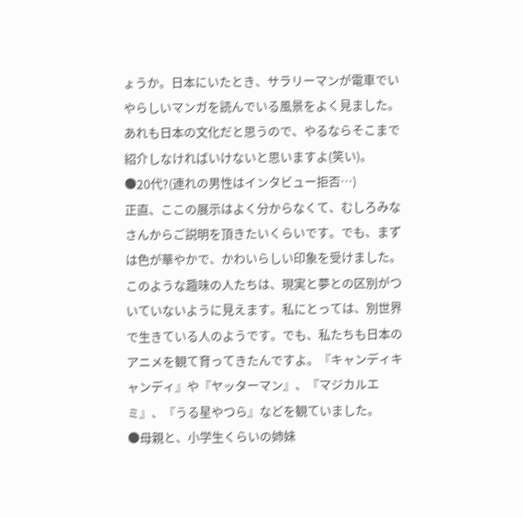ょうか。日本にいたとき、サラリーマンが電車でいやらしいマンガを読んでいる風景をよく見ました。あれも日本の文化だと思うので、やるならそこまで紹介しなければいけないと思いますよ(笑い)。
●20代?(連れの男性はインタビュー拒否…)
正直、ここの展示はよく分からなくて、むしろみなさんからご説明を頂きたいくらいです。でも、まずは色が華やかで、かわいらしい印象を受けました。このような趣味の人たちは、現実と夢との区別がついていないように見えます。私にとっては、別世界で生きている人のようです。でも、私たちも日本のアニメを観て育ってきたんですよ。『キャンディキャンディ』や『ヤッターマン』、『マジカルエミ』、『うる星やつら』などを観ていました。
●母親と、小学生くらいの姉妹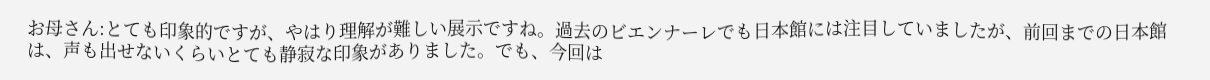お母さん:とても印象的ですが、やはり理解が難しい展示ですね。過去のビエンナーレでも日本館には注目していましたが、前回までの日本館は、声も出せないくらいとても静寂な印象がありました。でも、今回は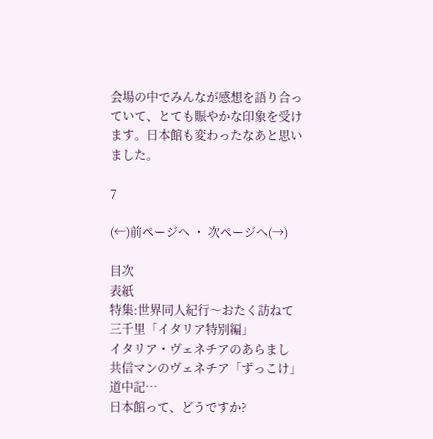会場の中でみんなが感想を語り合っていて、とても賑やかな印象を受けます。日本館も変わったなあと思いました。

7

(←)前ページへ ・ 次ページへ(→)

目次
表紙
特集:世界同人紀行〜おたく訪ねて三千里「イタリア特別編」
イタリア・ヴェネチアのあらまし
共信マンのヴェネチア「ずっこけ」道中記…
日本館って、どうですか?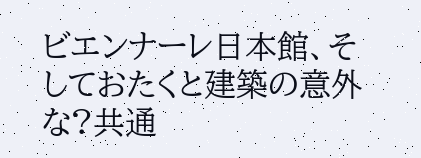ビエンナーレ日本館、そしておたくと建築の意外な?共通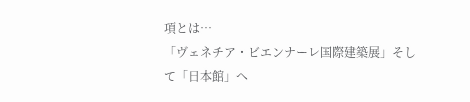項とは…
「ヴェネチア・ビエンナーレ国際建築展」そして「日本館」へ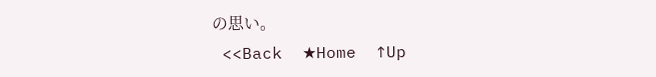の思い。
 <<Back  ★Home  ↑Up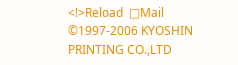<!>Reload  □Mail
©1997-2006 KYOSHIN PRINTING CO.,LTD